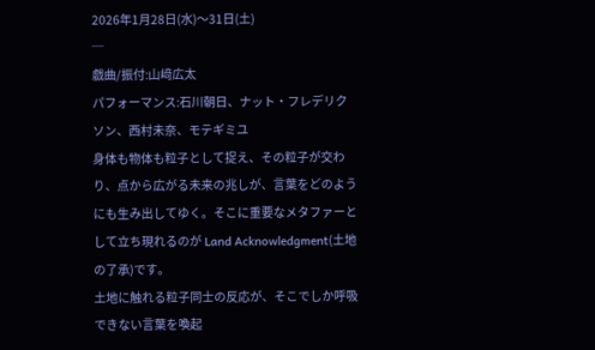2026年1月28日(水)〜31日(土)
─
戯曲/振付:山﨑広太
パフォーマンス:石川朝日、ナット・フレデリクソン、西村未奈、モテギミユ
身体も物体も粒子として捉え、その粒子が交わり、点から広がる未来の兆しが、言葉をどのようにも生み出してゆく。そこに重要なメタファーとして立ち現れるのが Land Acknowledgment(土地の了承)です。
土地に触れる粒子同士の反応が、そこでしか呼吸できない言葉を喚起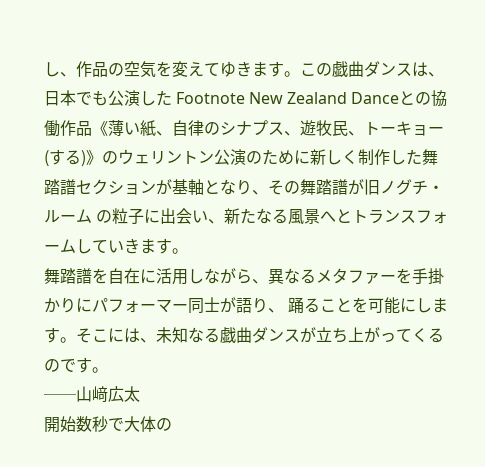し、作品の空気を変えてゆきます。この戯曲ダンスは、日本でも公演した Footnote New Zealand Danceとの協働作品《薄い紙、自律のシナプス、遊牧民、トーキョー(する)》のウェリントン公演のために新しく制作した舞踏譜セクションが基軸となり、その舞踏譜が旧ノグチ・ルーム の粒子に出会い、新たなる風景へとトランスフォームしていきます。
舞踏譜を自在に活用しながら、異なるメタファーを手掛かりにパフォーマー同士が語り、 踊ることを可能にします。そこには、未知なる戯曲ダンスが立ち上がってくるのです。
──山﨑広太
開始数秒で大体の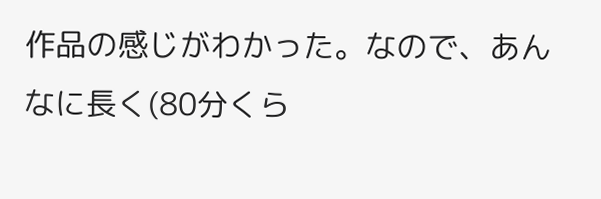作品の感じがわかった。なので、あんなに長く(80分くら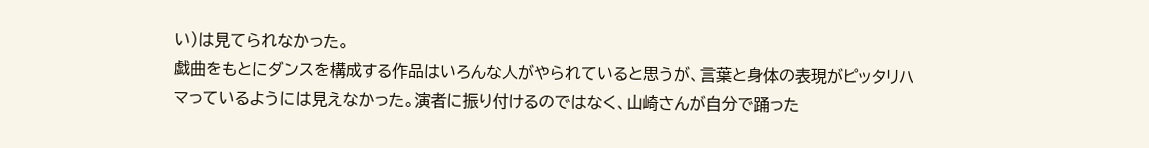い)は見てられなかった。
戯曲をもとにダンスを構成する作品はいろんな人がやられていると思うが、言葉と身体の表現がピッタリハマっているようには見えなかった。演者に振り付けるのではなく、山崎さんが自分で踊った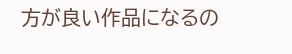方が良い作品になるの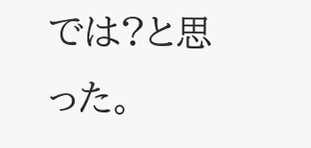では?と思った。